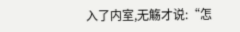入了内室,无觞才说:“怎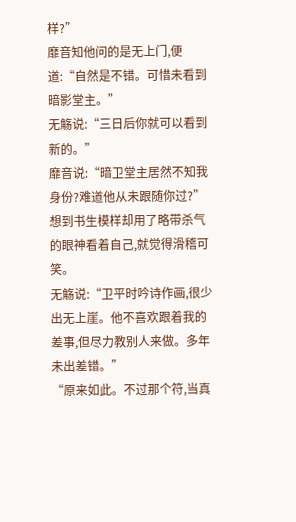样?”
靡音知他问的是无上门,便道:“自然是不错。可惜未看到暗影堂主。”
无觞说:“三日后你就可以看到新的。”
靡音说:“暗卫堂主居然不知我身份?难道他从未跟随你过?”想到书生模样却用了略带杀气的眼神看着自己,就觉得滑稽可笑。
无觞说:“卫平时吟诗作画,很少出无上崖。他不喜欢跟着我的差事,但尽力教别人来做。多年未出差错。”
“原来如此。不过那个符,当真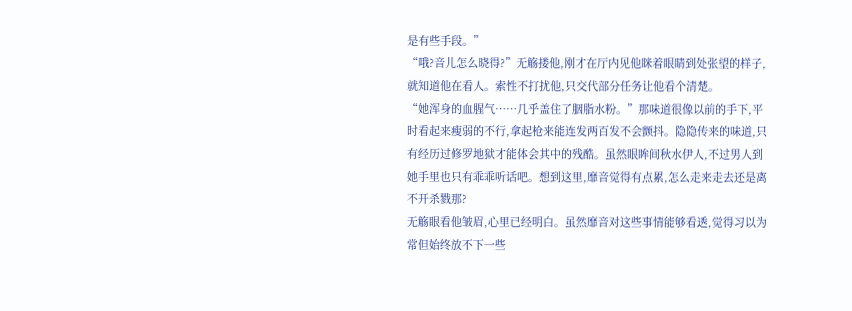是有些手段。”
“哦?音儿怎么晓得?”无觞搂他,刚才在厅内见他眯着眼睛到处张望的样子,就知道他在看人。索性不打扰他,只交代部分任务让他看个清楚。
“她浑身的血腥气……几乎盖住了胭脂水粉。”那味道很像以前的手下,平时看起来瘦弱的不行,拿起枪来能连发两百发不会颤抖。隐隐传来的味道,只有经历过修罗地狱才能体会其中的残酷。虽然眼眸间秋水伊人,不过男人到她手里也只有乖乖听话吧。想到这里,靡音觉得有点累,怎么走来走去还是离不开杀戮那?
无觞眼看他皱眉,心里已经明白。虽然靡音对这些事情能够看透,觉得习以为常但始终放不下一些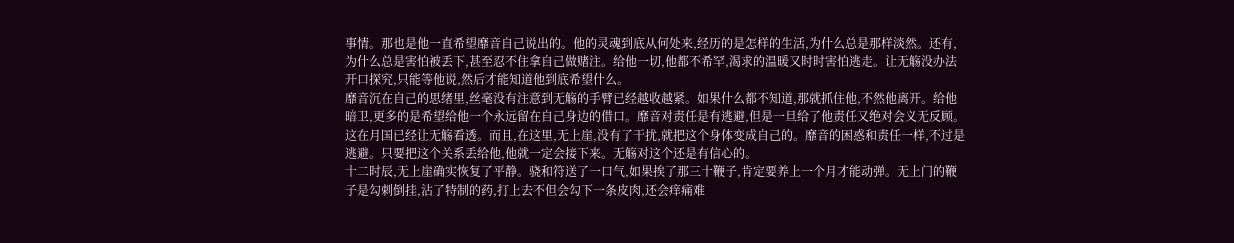事情。那也是他一直希望靡音自己说出的。他的灵魂到底从何处来,经历的是怎样的生活,为什么总是那样淡然。还有,为什么总是害怕被丢下,甚至忍不住拿自己做赌注。给他一切,他都不希罕,渴求的温暖又时时害怕逃走。让无觞没办法开口探究,只能等他说,然后才能知道他到底希望什么。
靡音沉在自己的思绪里,丝毫没有注意到无觞的手臂已经越收越紧。如果什么都不知道,那就抓住他,不然他离开。给他暗卫,更多的是希望给他一个永远留在自己身边的借口。靡音对责任是有逃避,但是一旦给了他责任又绝对会义无反顾。这在月国已经让无觞看透。而且,在这里,无上崖,没有了干扰,就把这个身体变成自己的。靡音的困惑和责任一样,不过是逃避。只要把这个关系丢给他,他就一定会接下来。无觞对这个还是有信心的。
十二时辰,无上崖确实恢复了平静。骁和符送了一口气,如果挨了那三十鞭子,肯定要养上一个月才能动弹。无上门的鞭子是勾刺倒挂,沾了特制的药,打上去不但会勾下一条皮肉,还会痒痛难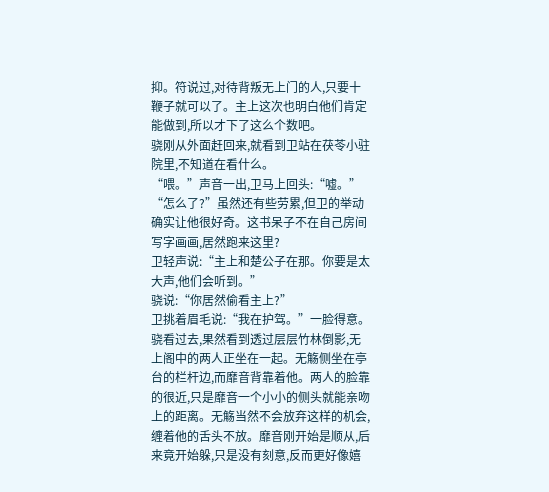抑。符说过,对待背叛无上门的人,只要十鞭子就可以了。主上这次也明白他们肯定能做到,所以才下了这么个数吧。
骁刚从外面赶回来,就看到卫站在茯苓小驻院里,不知道在看什么。
“喂。”声音一出,卫马上回头:“嘘。”
“怎么了?”虽然还有些劳累,但卫的举动确实让他很好奇。这书呆子不在自己房间写字画画,居然跑来这里?
卫轻声说:“主上和楚公子在那。你要是太大声,他们会听到。”
骁说:“你居然偷看主上?”
卫挑着眉毛说:“我在护驾。”一脸得意。
骁看过去,果然看到透过层层竹林倒影,无上阁中的两人正坐在一起。无觞侧坐在亭台的栏杆边,而靡音背靠着他。两人的脸靠的很近,只是靡音一个小小的侧头就能亲吻上的距离。无觞当然不会放弃这样的机会,缠着他的舌头不放。靡音刚开始是顺从,后来竟开始躲,只是没有刻意,反而更好像嬉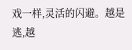戏一样,灵活的闪避。越是逃,越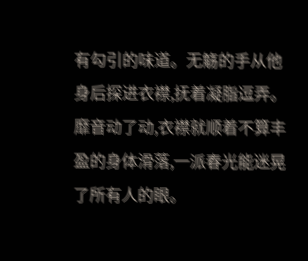有勾引的味道。无觞的手从他身后探进衣襟,抚着凝脂逗弄。靡音动了动,衣襟就顺着不算丰盈的身体滑落,一派春光能迷晃了所有人的眼。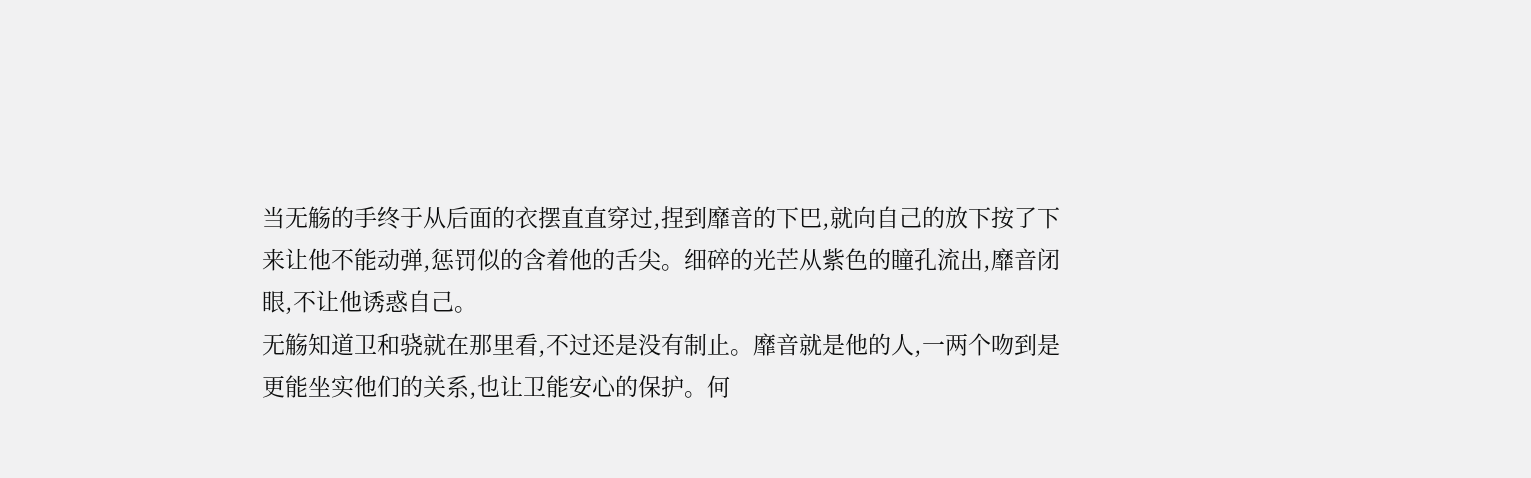当无觞的手终于从后面的衣摆直直穿过,捏到靡音的下巴,就向自己的放下按了下来让他不能动弹,惩罚似的含着他的舌尖。细碎的光芒从紫色的瞳孔流出,靡音闭眼,不让他诱惑自己。
无觞知道卫和骁就在那里看,不过还是没有制止。靡音就是他的人,一两个吻到是更能坐实他们的关系,也让卫能安心的保护。何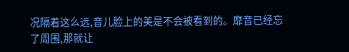况隔着这么远,音儿脸上的美是不会被看到的。靡音已经忘了周围,那就让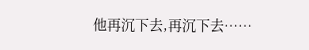他再沉下去,再沉下去……